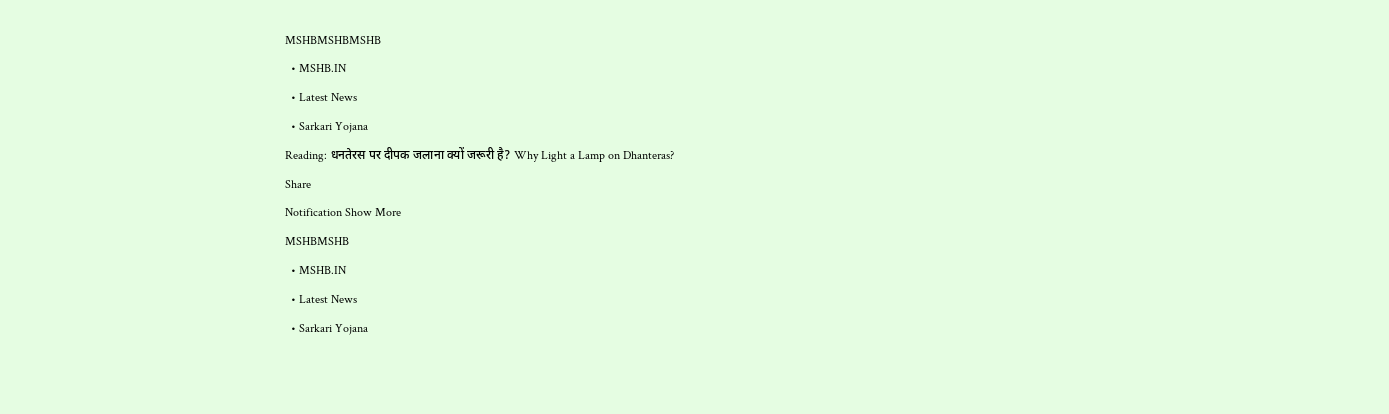MSHBMSHBMSHB
  • MSHB.IN
  • Latest News
  • Sarkari Yojana
Reading: धनतेरस पर दीपक जलाना क्यों जरूरी है? Why Light a Lamp on Dhanteras?
Share
Notification Show More
MSHBMSHB
  • MSHB.IN
  • Latest News
  • Sarkari Yojana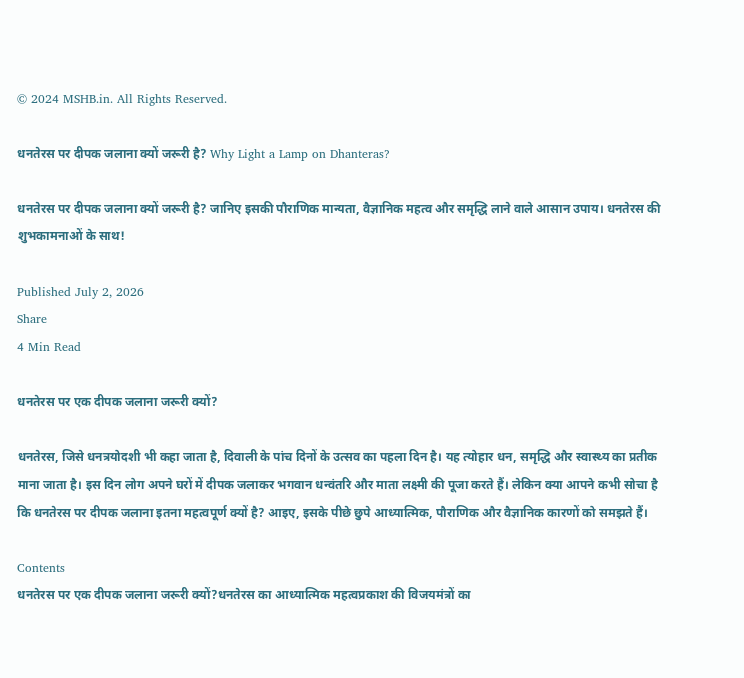© 2024 MSHB.in. All Rights Reserved.

धनतेरस पर दीपक जलाना क्यों जरूरी है? Why Light a Lamp on Dhanteras?

धनतेरस पर दीपक जलाना क्यों जरूरी है? जानिए इसकी पौराणिक मान्यता, वैज्ञानिक महत्व और समृद्धि लाने वाले आसान उपाय। धनतेरस की शुभकामनाओं के साथ!

Published July 2, 2026
Share
4 Min Read

धनतेरस पर एक दीपक जलाना जरूरी क्यों?

धनतेरस, जिसे धनत्रयोदशी भी कहा जाता है, दिवाली के पांच दिनों के उत्सव का पहला दिन है। यह त्योहार धन, समृद्धि और स्वास्थ्य का प्रतीक माना जाता है। इस दिन लोग अपने घरों में दीपक जलाकर भगवान धन्वंतरि और माता लक्ष्मी की पूजा करते हैं। लेकिन क्या आपने कभी सोचा है कि धनतेरस पर दीपक जलाना इतना महत्वपूर्ण क्यों है? आइए, इसके पीछे छुपे आध्यात्मिक, पौराणिक और वैज्ञानिक कारणों को समझते हैं।

Contents
धनतेरस पर एक दीपक जलाना जरूरी क्यों?धनतेरस का आध्यात्मिक महत्वप्रकाश की विजयमंत्रों का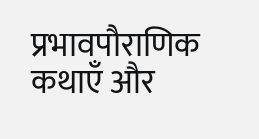प्रभावपौराणिक कथाएँ और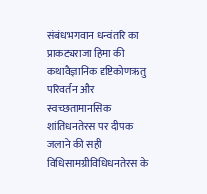संबंधभगवान धन्वंतरि का प्राकट्यराजा हिमा की कथावैज्ञानिक दृष्टिकोणऋतु परिवर्तन और स्वच्छतामानसिक शांतिधनतेरस पर दीपक जलाने की सही विधिसामग्रीविधिधनतेरस के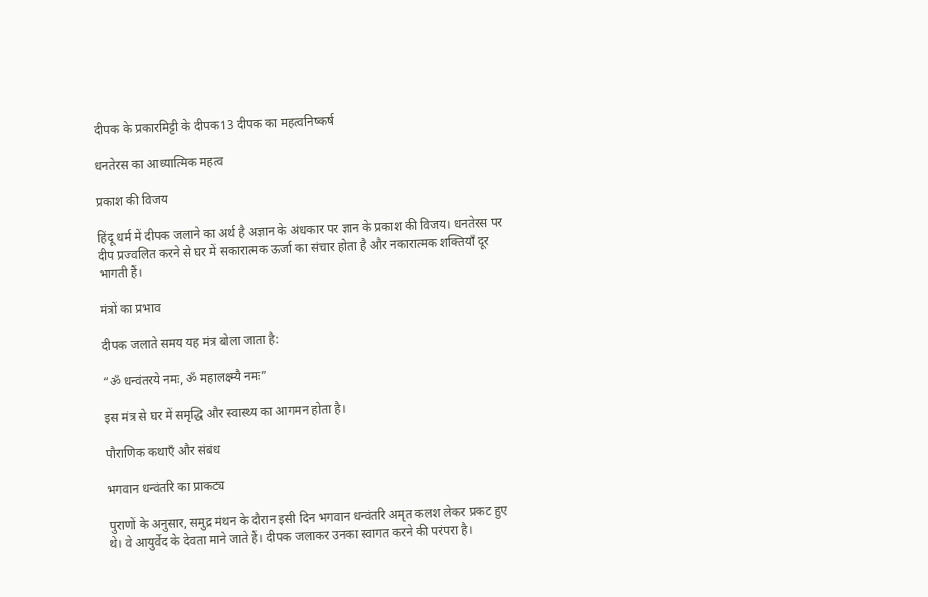दीपक के प्रकारमिट्टी के दीपक13 दीपक का महत्वनिष्कर्ष

धनतेरस का आध्यात्मिक महत्व

प्रकाश की विजय

हिंदू धर्म में दीपक जलाने का अर्थ है अज्ञान के अंधकार पर ज्ञान के प्रकाश की विजय। धनतेरस पर दीप प्रज्वलित करने से घर में सकारात्मक ऊर्जा का संचार होता है और नकारात्मक शक्तियाँ दूर भागती हैं।

मंत्रों का प्रभाव

दीपक जलाते समय यह मंत्र बोला जाता है:

“ॐ धन्वंतरये नमः, ॐ महालक्ष्म्यै नमः”

इस मंत्र से घर में समृद्धि और स्वास्थ्य का आगमन होता है।

पौराणिक कथाएँ और संबंध

भगवान धन्वंतरि का प्राकट्य

पुराणों के अनुसार, समुद्र मंथन के दौरान इसी दिन भगवान धन्वंतरि अमृत कलश लेकर प्रकट हुए थे। वे आयुर्वेद के देवता माने जाते हैं। दीपक जलाकर उनका स्वागत करने की परंपरा है।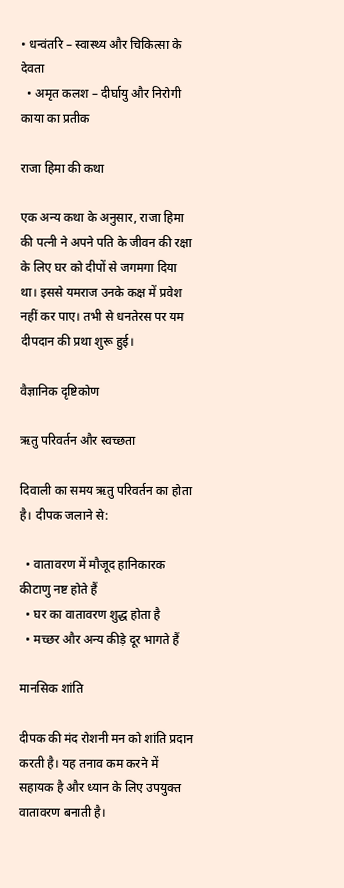• धन्वंतरि – स्वास्थ्य और चिकित्सा के देवता
  • अमृत कलश – दीर्घायु और निरोगी काया का प्रतीक

राजा हिमा की कथा

एक अन्य कथा के अनुसार, राजा हिमा की पत्नी ने अपने पति के जीवन की रक्षा के लिए घर को दीपों से जगमगा दिया था। इससे यमराज उनके कक्ष में प्रवेश नहीं कर पाए। तभी से धनतेरस पर यम दीपदान की प्रथा शुरू हुई।

वैज्ञानिक दृष्टिकोण

ऋतु परिवर्तन और स्वच्छता

दिवाली का समय ऋतु परिवर्तन का होता है। दीपक जलाने से:

  • वातावरण में मौजूद हानिकारक कीटाणु नष्ट होते हैं
  • घर का वातावरण शुद्ध होता है
  • मच्छर और अन्य कीड़े दूर भागते हैं

मानसिक शांति

दीपक की मंद रोशनी मन को शांति प्रदान करती है। यह तनाव कम करने में सहायक है और ध्यान के लिए उपयुक्त वातावरण बनाती है।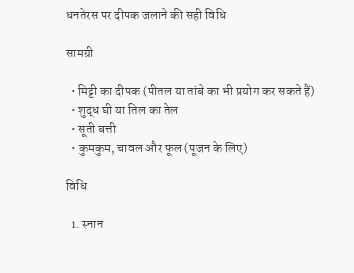धनतेरस पर दीपक जलाने की सही विधि

सामग्री

  • मिट्टी का दीपक (पीतल या तांबे का भी प्रयोग कर सकते हैं)
  • शुद्ध घी या तिल का तेल
  • सूती बत्ती
  • कुमकुम, चावल और फूल (पूजन के लिए)

विधि

  1. स्नान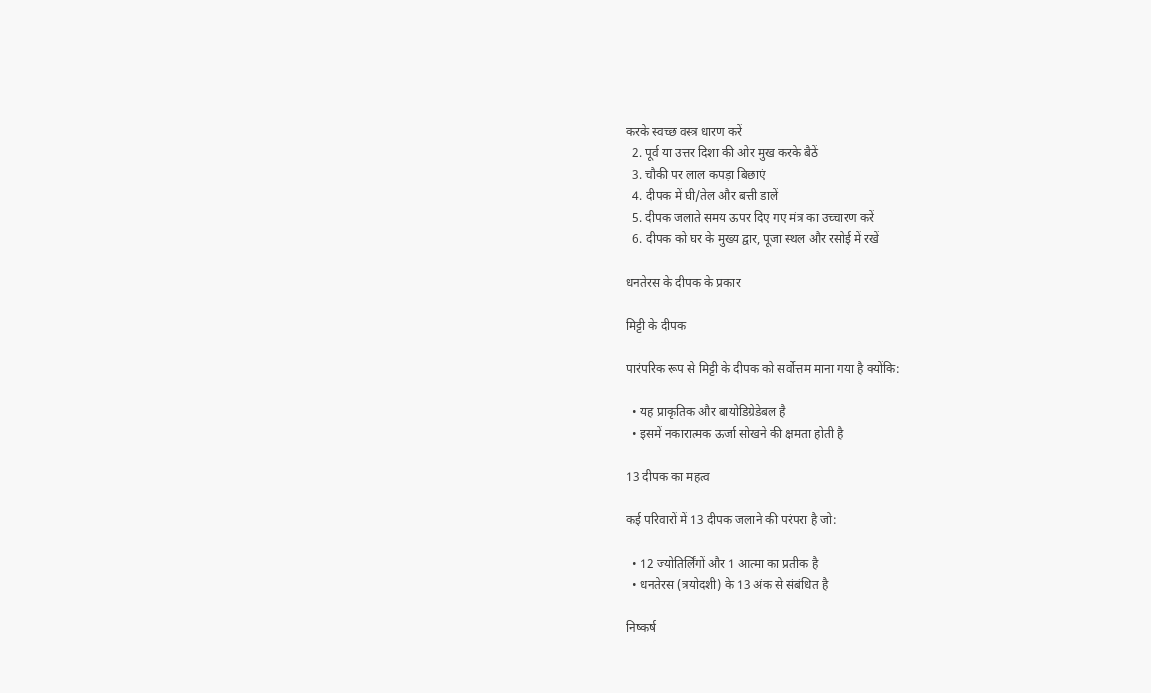करके स्वच्छ वस्त्र धारण करें
  2. पूर्व या उत्तर दिशा की ओर मुख करके बैठें
  3. चौकी पर लाल कपड़ा बिछाएं
  4. दीपक में घी/तेल और बत्ती डालें
  5. दीपक जलाते समय ऊपर दिए गए मंत्र का उच्चारण करें
  6. दीपक को घर के मुख्य द्वार, पूजा स्थल और रसोई में रखें

धनतेरस के दीपक के प्रकार

मिट्टी के दीपक

पारंपरिक रूप से मिट्टी के दीपक को सर्वोत्तम माना गया है क्योंकि:

  • यह प्राकृतिक और बायोडिग्रेडेबल है
  • इसमें नकारात्मक ऊर्जा सोखने की क्षमता होती है

13 दीपक का महत्व

कई परिवारों में 13 दीपक जलाने की परंपरा है जो:

  • 12 ज्योतिर्लिंगों और 1 आत्मा का प्रतीक है
  • धनतेरस (त्रयोदशी) के 13 अंक से संबंधित है

निष्कर्ष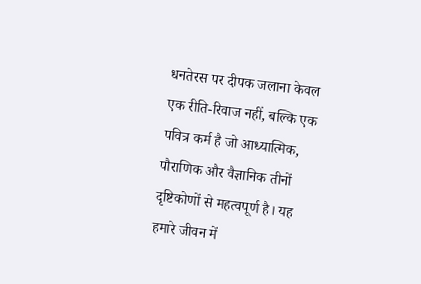धनतेरस पर दीपक जलाना केवल एक रीति-रिवाज नहीं, बल्कि एक पवित्र कर्म है जो आध्यात्मिक, पौराणिक और वैज्ञानिक तीनों दृष्टिकोणों से महत्वपूर्ण है। यह हमारे जीवन में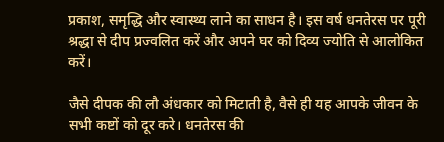प्रकाश, समृद्धि और स्वास्थ्य लाने का साधन है। इस वर्ष धनतेरस पर पूरी श्रद्धा से दीप प्रज्वलित करें और अपने घर को दिव्य ज्योति से आलोकित करें।

जैसे दीपक की लौ अंधकार को मिटाती है, वैसे ही यह आपके जीवन के सभी कष्टों को दूर करे। धनतेरस की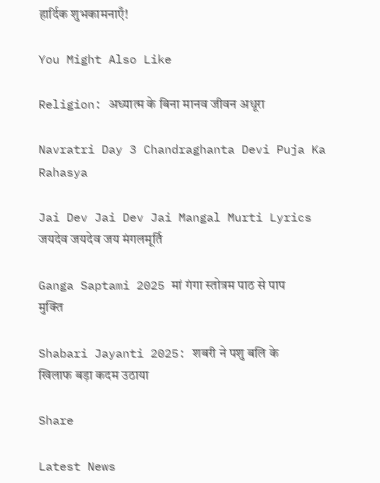हार्दिक शुभकामनाएँ!

You Might Also Like

Religion: अध्यात्म के बिना मानव जीवन अधूरा

Navratri Day 3 Chandraghanta Devi Puja Ka Rahasya

Jai Dev Jai Dev Jai Mangal Murti Lyrics जयदेव जयदेव जय मंगलमूर्ति

Ganga Saptami 2025 मां गंगा स्तोत्रम पाठ से पाप मुक्ति

Shabari Jayanti 2025: शबरी ने पशु बलि के खिलाफ बड़ा कदम उठाया

Share

Latest News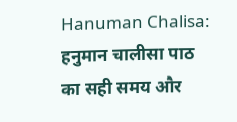Hanuman Chalisa: हनुमान चालीसा पाठ का सही समय और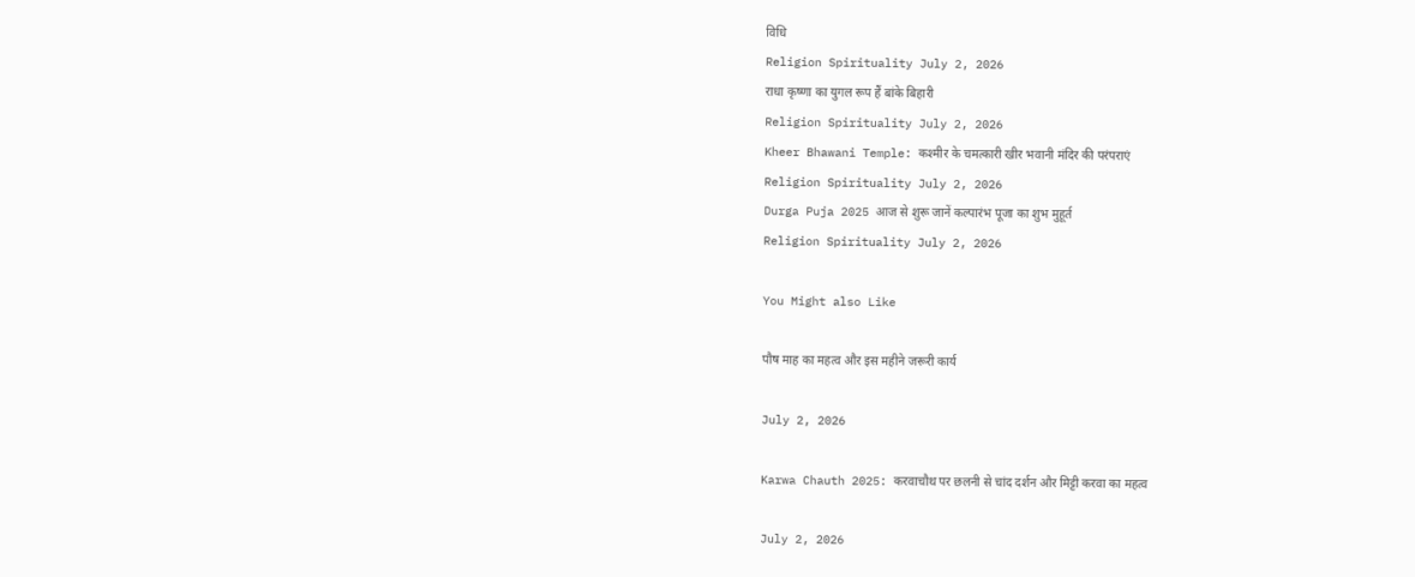विधि
Religion Spirituality July 2, 2026
राधा कृष्णा का युगल रूप हैं बांके बिहारी
Religion Spirituality July 2, 2026
Kheer Bhawani Temple: कश्मीर के चमत्कारी खीर भवानी मंदिर की परंपराएं
Religion Spirituality July 2, 2026
Durga Puja 2025 आज से शुरू जानें कल्पारंभ पूजा का शुभ मुहूर्त
Religion Spirituality July 2, 2026

You Might also Like

पौष माह का महत्व और इस महीने जरूरी कार्य

July 2, 2026

Karwa Chauth 2025: करवाचौथ पर छलनी से चांद दर्शन और मिट्टी करवा का महत्व

July 2, 2026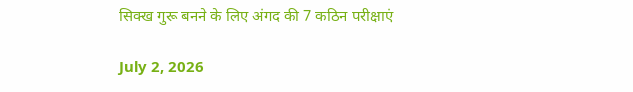सिक्ख गुरू बनने के लिए अंगद की 7 कठिन परीक्षाएं

July 2, 2026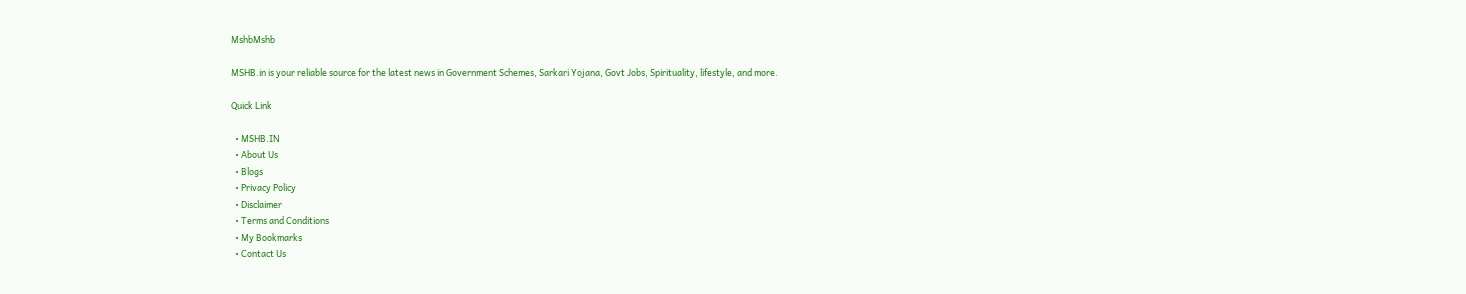MshbMshb

MSHB.in is your reliable source for the latest news in Government Schemes, Sarkari Yojana, Govt Jobs, Spirituality, lifestyle, and more.

Quick Link

  • MSHB.IN
  • About Us
  • Blogs
  • Privacy Policy
  • Disclaimer
  • Terms and Conditions
  • My Bookmarks
  • Contact Us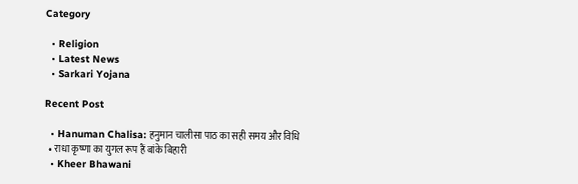Category

  • Religion
  • Latest News
  • Sarkari Yojana

Recent Post

  • Hanuman Chalisa: हनुमान चालीसा पाठ का सही समय और विधि
  • राधा कृष्णा का युगल रूप हैं बांके बिहारी
  • Kheer Bhawani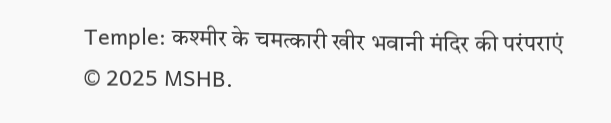Temple: कश्मीर के चमत्कारी खीर भवानी मंदिर की परंपराएं
© 2025 MSHB.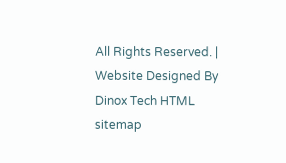All Rights Reserved. | Website Designed By Dinox Tech HTML sitemap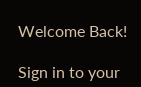Welcome Back!

Sign in to your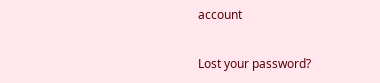account

Lost your password?